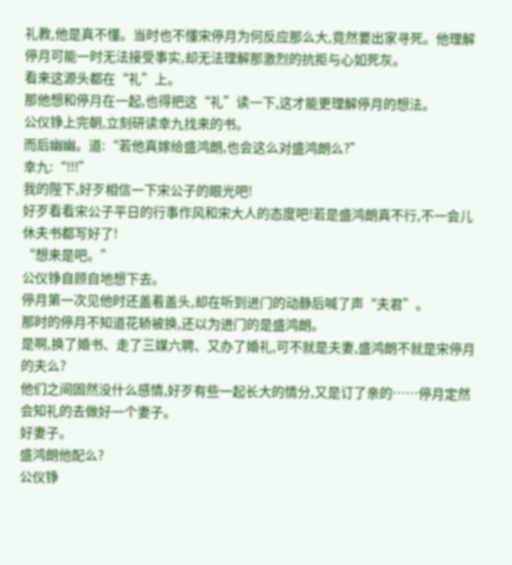礼教,他是真不懂。当时也不懂宋停月为何反应那么大,竟然要出家寻死。他理解停月可能一时无法接受事实,却无法理解那激烈的抗拒与心如死灰。
看来这源头都在“礼”上。
那他想和停月在一起,也得把这“礼”读一下,这才能更理解停月的想法。
公仪铮上完朝,立刻研读幸九找来的书。
而后幽幽。道:“若他真嫁给盛鸿朗,也会这么对盛鸿朗么?”
幸九:“!!!”
我的陛下,好歹相信一下宋公子的眼光吧!
好歹看看宋公子平日的行事作风和宋大人的态度吧!若是盛鸿朗真不行,不一会儿休夫书都写好了!
“想来是吧。”
公仪铮自顾自地想下去。
停月第一次见他时还盖着盖头,却在听到进门的动静后喊了声“夫君”。
那时的停月不知道花轿被换,还以为进门的是盛鸿朗。
是啊,换了婚书、走了三媒六聘、又办了婚礼,可不就是夫妻,盛鸿朗不就是宋停月的夫么?
他们之间固然没什么感情,好歹有些一起长大的情分,又是订了亲的……停月定然会知礼的去做好一个妻子。
好妻子。
盛鸿朗他配么?
公仪铮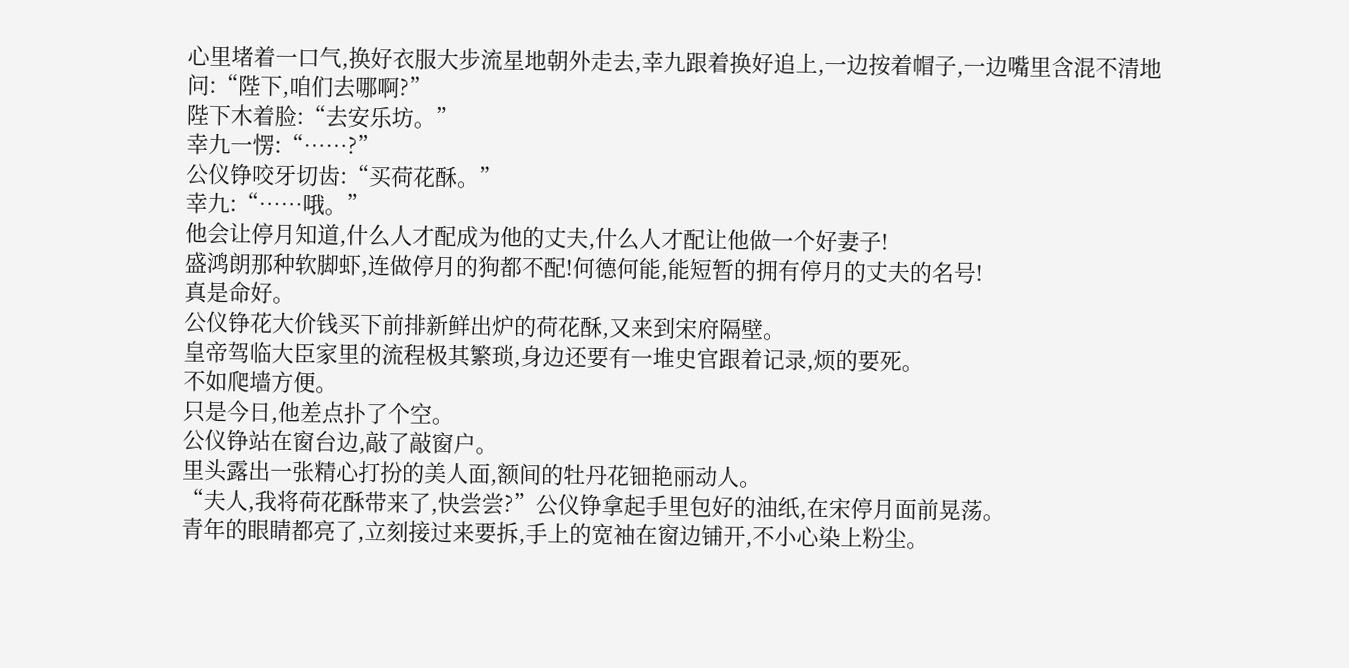心里堵着一口气,换好衣服大步流星地朝外走去,幸九跟着换好追上,一边按着帽子,一边嘴里含混不清地问:“陛下,咱们去哪啊?”
陛下木着脸:“去安乐坊。”
幸九一愣:“……?”
公仪铮咬牙切齿:“买荷花酥。”
幸九:“……哦。”
他会让停月知道,什么人才配成为他的丈夫,什么人才配让他做一个好妻子!
盛鸿朗那种软脚虾,连做停月的狗都不配!何德何能,能短暂的拥有停月的丈夫的名号!
真是命好。
公仪铮花大价钱买下前排新鲜出炉的荷花酥,又来到宋府隔壁。
皇帝驾临大臣家里的流程极其繁琐,身边还要有一堆史官跟着记录,烦的要死。
不如爬墙方便。
只是今日,他差点扑了个空。
公仪铮站在窗台边,敲了敲窗户。
里头露出一张精心打扮的美人面,额间的牡丹花钿艳丽动人。
“夫人,我将荷花酥带来了,快尝尝?”公仪铮拿起手里包好的油纸,在宋停月面前晃荡。
青年的眼睛都亮了,立刻接过来要拆,手上的宽袖在窗边铺开,不小心染上粉尘。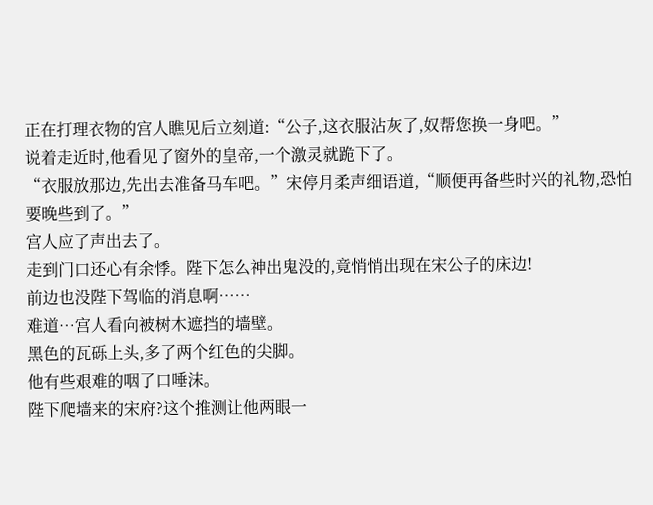正在打理衣物的宫人瞧见后立刻道:“公子,这衣服沾灰了,奴帮您换一身吧。”
说着走近时,他看见了窗外的皇帝,一个激灵就跪下了。
“衣服放那边,先出去准备马车吧。”宋停月柔声细语道,“顺便再备些时兴的礼物,恐怕要晚些到了。”
宫人应了声出去了。
走到门口还心有余悸。陛下怎么神出鬼没的,竟悄悄出现在宋公子的床边!
前边也没陛下驾临的消息啊……
难道…宫人看向被树木遮挡的墙壁。
黑色的瓦砾上头,多了两个红色的尖脚。
他有些艰难的咽了口唾沫。
陛下爬墙来的宋府?这个推测让他两眼一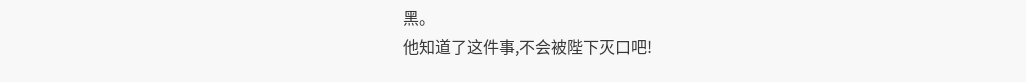黑。
他知道了这件事,不会被陛下灭口吧!